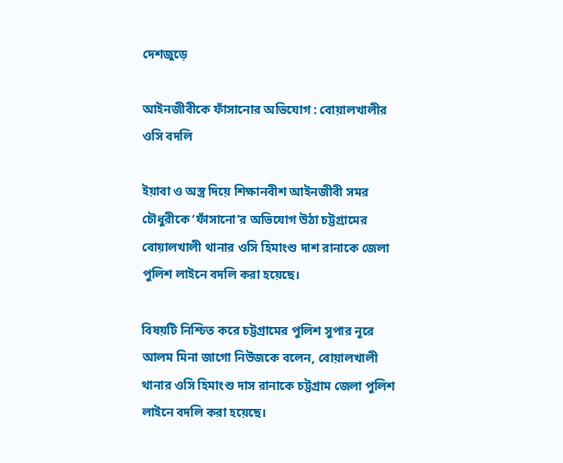দেশজুড়ে

আইনজীবীকে ফাঁসানোর অভিযোগ : বোয়ালখালীর ওসি বদলি

ইয়াবা ও অস্ত্র দিয়ে শিক্ষানবীশ আইনজীবী সমর চৌধুরীকে ‘ফাঁসানো’র অভিযোগ উঠা চট্টগ্রামের বোয়ালখালী থানার ওসি হিমাংশু দাশ রানাকে জেলা পুলিশ লাইনে বদলি করা হয়েছে।

বিষয়টি নিশ্চিত করে চট্টগ্রামের পুলিশ সুপার নূরে আলম মিনা জাগো নিউজকে বলেন, বোয়ালখালী থানার ওসি হিমাংশু দাস রানাকে চট্টগ্রাম জেলা পুলিশ লাইনে বদলি করা হয়েছে।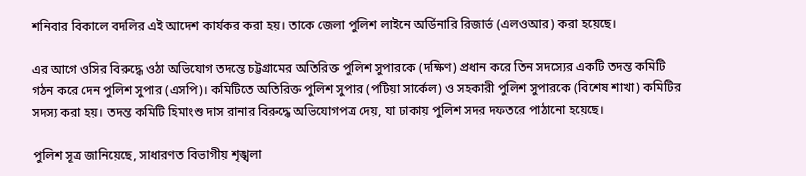শনিবার বিকালে বদলির এই আদেশ কার্যকর করা হয়। তাকে জেলা পুলিশ লাইনে অর্ডিনারি রিজার্ভ (এলওআর) করা হয়েছে।

এর আগে ওসির বিরুদ্ধে ওঠা অভিযোগ তদন্তে চট্টগ্রামের অতিরিক্ত পুলিশ সুপারকে (দক্ষিণ) প্রধান করে তিন সদস্যের একটি তদন্ত কমিটি গঠন করে দেন পুলিশ সুপার (এসপি)। কমিটিতে অতিরিক্ত পুলিশ সুপার (পটিয়া সার্কেল) ও সহকারী পুলিশ সুপারকে (বিশেষ শাখা) কমিটির সদস্য করা হয়। তদন্ত কমিটি হিমাংশু দাস রানার বিরুদ্ধে অভিযোগপত্র দেয়, যা ঢাকায় পুলিশ সদর দফতরে পাঠানো হয়েছে।

পুলিশ সূত্র জানিয়েছে, সাধারণত বিভাগীয় শৃঙ্খলা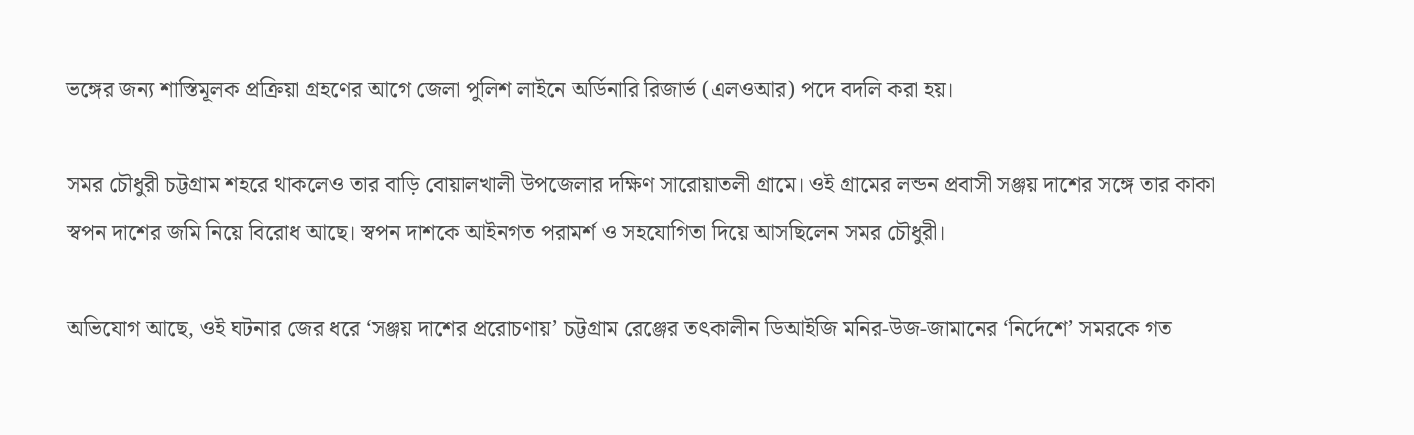ভঙ্গের জন্য শাস্তিমূলক প্রক্রিয়া গ্রহণের আগে জেলা পুলিশ লাইনে অর্ডিনারি রিজার্ভ (এলওআর) পদে বদলি করা হয়।

সমর চৌধুরী চট্টগ্রাম শহরে থাকলেও তার বাড়ি বোয়ালখালী উপজেলার দক্ষিণ সারোয়াতলী গ্রামে। ওই গ্রামের লন্ডন প্রবাসী সঞ্জয় দাশের সঙ্গে তার কাকা স্বপন দাশের জমি নিয়ে বিরোধ আছে। স্বপন দাশকে আইনগত পরামর্শ ও সহযোগিতা দিয়ে আসছিলেন সমর চৌধুরী।

অভিযোগ আছে, ওই ঘটনার জের ধরে ‘সঞ্জয় দাশের প্ররোচণায়’ চট্টগ্রাম রেঞ্জের তৎকালীন ডিআইজি মনির-উজ-জামানের ‘নির্দেশে’ সমরকে গত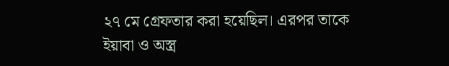২৭ মে গ্রেফতার করা হয়েছিল। এরপর তাকে ইয়াবা ও অস্ত্র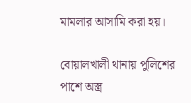মামলার আসামি করা হয়।

বোয়ালখালী থানায় পুলিশের পাশে অস্ত্র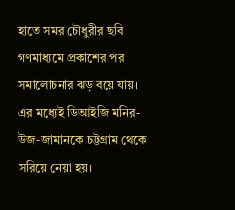হাতে সমর চৌধুরীর ছবি গণমাধ্যমে প্রকাশের পর সমালোচনার ঝড় বয়ে যায়। এর মধ্যেই ডিআইজি মনির-উজ-জামানকে চট্টগ্রাম থেকে সরিয়ে নেয়া হয়।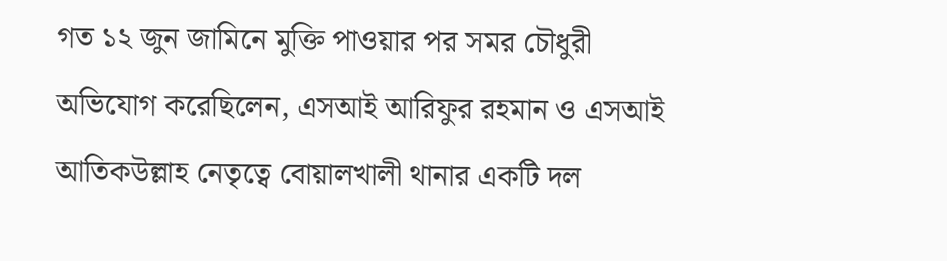গত ১২ জুন জামিনে মুক্তি পাওয়ার পর সমর চৌধুরী অভিযোগ করেছিলেন, এসআই আরিফুর রহমান ও এসআই আতিকউল্লাহ নেতৃত্বে বোয়ালখালী থানার একটি দল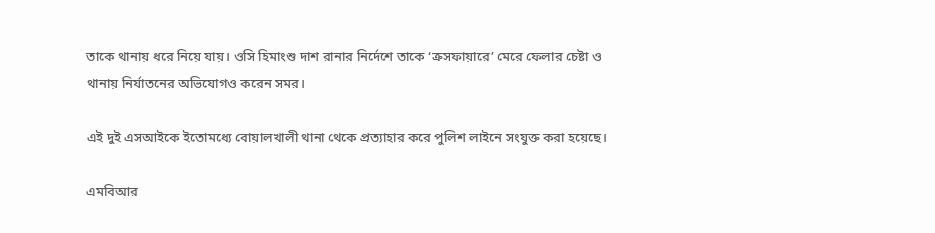তাকে থানায় ধরে নিয়ে যায়। ওসি হিমাংশু দাশ রানার নির্দেশে তাকে ‘ক্রসফায়ারে’ মেরে ফেলার চেষ্টা ও থানায় নির্যাতনের অভিযোগও করেন সমর।

এই দুই এসআইকে ইতোমধ্যে বোয়ালখালী থানা থেকে প্রত্যাহার করে পুলিশ লাইনে সংযুক্ত করা হয়েছে।

এমবিআর